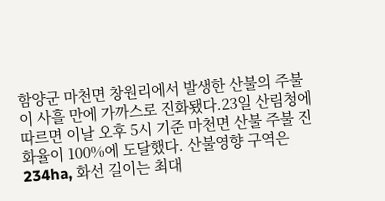함양군 마천면 창원리에서 발생한 산불의 주불이 사흘 만에 가까스로 진화됐다.23일 산림청에 따르면 이날 오후 5시 기준 마천면 산불 주불 진화율이 100%에 도달했다. 산불영향 구역은 234ha, 화선 길이는 최대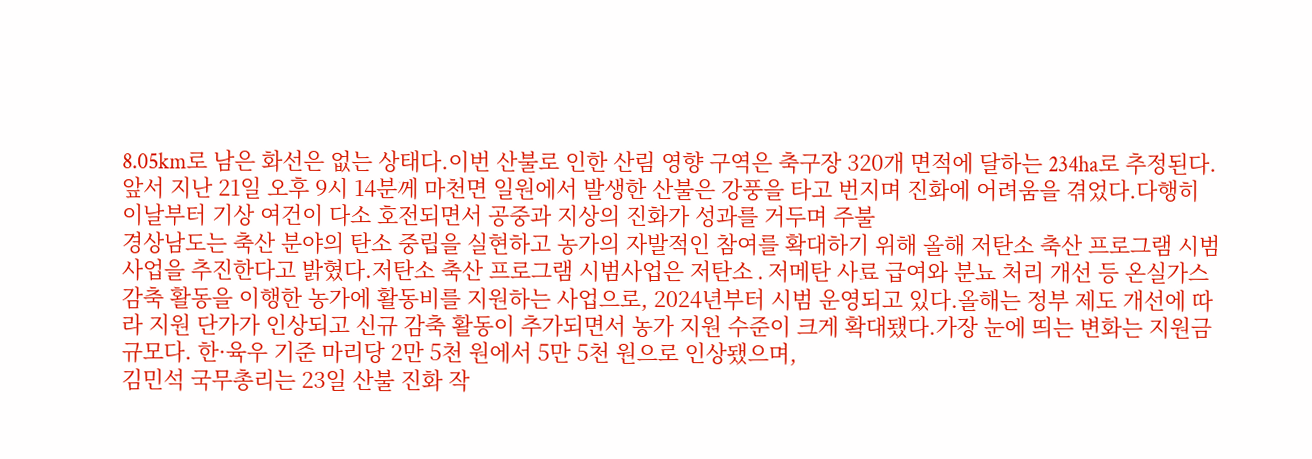8.05km로 남은 화선은 없는 상태다.이번 산불로 인한 산림 영향 구역은 축구장 320개 면적에 달하는 234ha로 추정된다.앞서 지난 21일 오후 9시 14분께 마천면 일원에서 발생한 산불은 강풍을 타고 번지며 진화에 어려움을 겪었다.다행히 이날부터 기상 여건이 다소 호전되면서 공중과 지상의 진화가 성과를 거두며 주불
경상남도는 축산 분야의 탄소 중립을 실현하고 농가의 자발적인 참여를 확대하기 위해 올해 저탄소 축산 프로그램 시범사업을 추진한다고 밝혔다.저탄소 축산 프로그램 시범사업은 저탄소․저메탄 사료 급여와 분뇨 처리 개선 등 온실가스 감축 활동을 이행한 농가에 활동비를 지원하는 사업으로, 2024년부터 시범 운영되고 있다.올해는 정부 제도 개선에 따라 지원 단가가 인상되고 신규 감축 활동이 추가되면서 농가 지원 수준이 크게 확대됐다.가장 눈에 띄는 변화는 지원금 규모다. 한·육우 기준 마리당 2만 5천 원에서 5만 5천 원으로 인상됐으며,
김민석 국무총리는 23일 산불 진화 작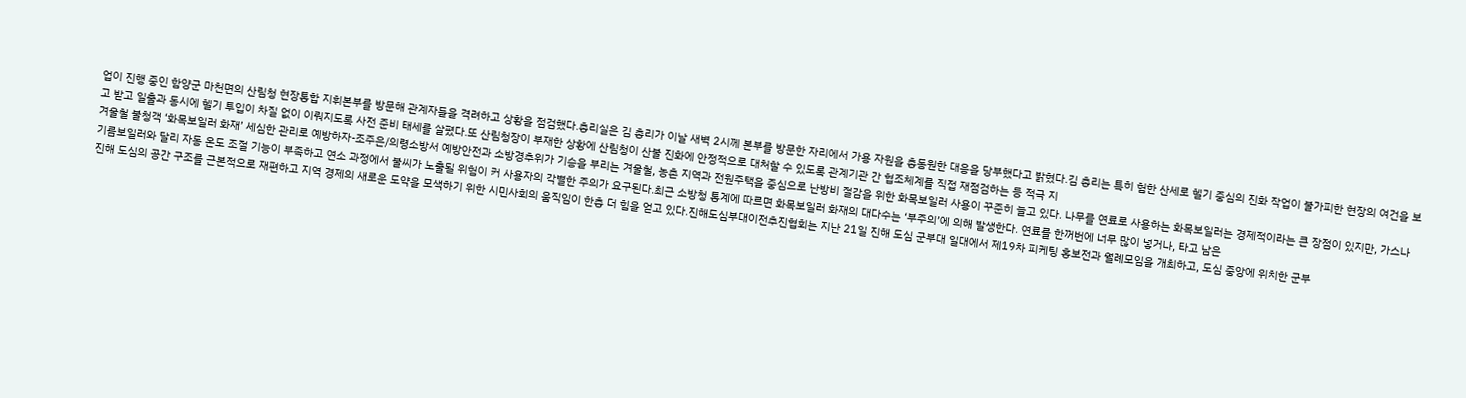업이 진행 중인 함양군 마천면의 산림청 현장통합 지휘본부를 방문해 관계자들을 격려하고 상황을 점검했다.총리실은 김 총리가 이날 새벽 2시께 본부를 방문한 자리에서 가용 자원을 총동원한 대응을 당부했다고 밝혔다.김 총리는 특히 험한 산세로 헬기 중심의 진화 작업이 불가피한 현장의 여건을 보고 받고 일출과 동시에 헬기 투입이 차질 없이 이뤄지도록 사전 준비 태세를 살폈다.또 산림청장이 부재한 상황에 산림청이 산불 진화에 안정적으로 대처할 수 있도록 관계기관 간 협조체계를 직접 재점검하는 등 적극 지
겨울철 불청객 ‘화목보일러 화재’ 세심한 관리로 예방하자-조주은/의령소방서 예방안전과 소방경추위가 기승을 부리는 겨울철, 농촌 지역과 전원주택을 중심으로 난방비 절감을 위한 화목보일러 사용이 꾸준히 늘고 있다. 나무를 연료로 사용하는 화목보일러는 경제적이라는 큰 장점이 있지만, 가스나 기름보일러와 달리 자동 온도 조절 기능이 부족하고 연소 과정에서 불씨가 노출될 위험이 커 사용자의 각별한 주의가 요구된다.최근 소방청 통계에 따르면 화목보일러 화재의 대다수는 ‘부주의’에 의해 발생한다. 연료를 한꺼번에 너무 많이 넣거나, 타고 남은
진해 도심의 공간 구조를 근본적으로 재편하고 지역 경제의 새로운 도약을 모색하기 위한 시민사회의 움직임이 한층 더 힘을 얻고 있다.진해도심부대이전추진협회는 지난 21일 진해 도심 군부대 일대에서 제19차 피케팅 홍보전과 월례모임을 개최하고, 도심 중앙에 위치한 군부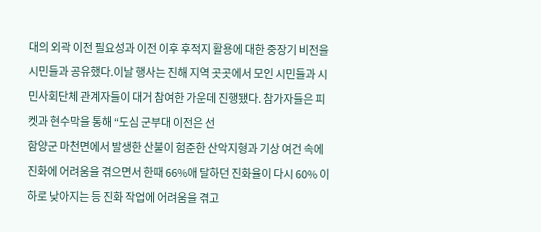대의 외곽 이전 필요성과 이전 이후 후적지 활용에 대한 중장기 비전을 시민들과 공유했다.이날 행사는 진해 지역 곳곳에서 모인 시민들과 시민사회단체 관계자들이 대거 참여한 가운데 진행됐다. 참가자들은 피켓과 현수막을 통해 “도심 군부대 이전은 선
함양군 마천면에서 발생한 산불이 험준한 산악지형과 기상 여건 속에 진화에 어려움을 겪으면서 한때 66%애 달하던 진화율이 다시 60% 이하로 낮아지는 등 진화 작업에 어려움을 겪고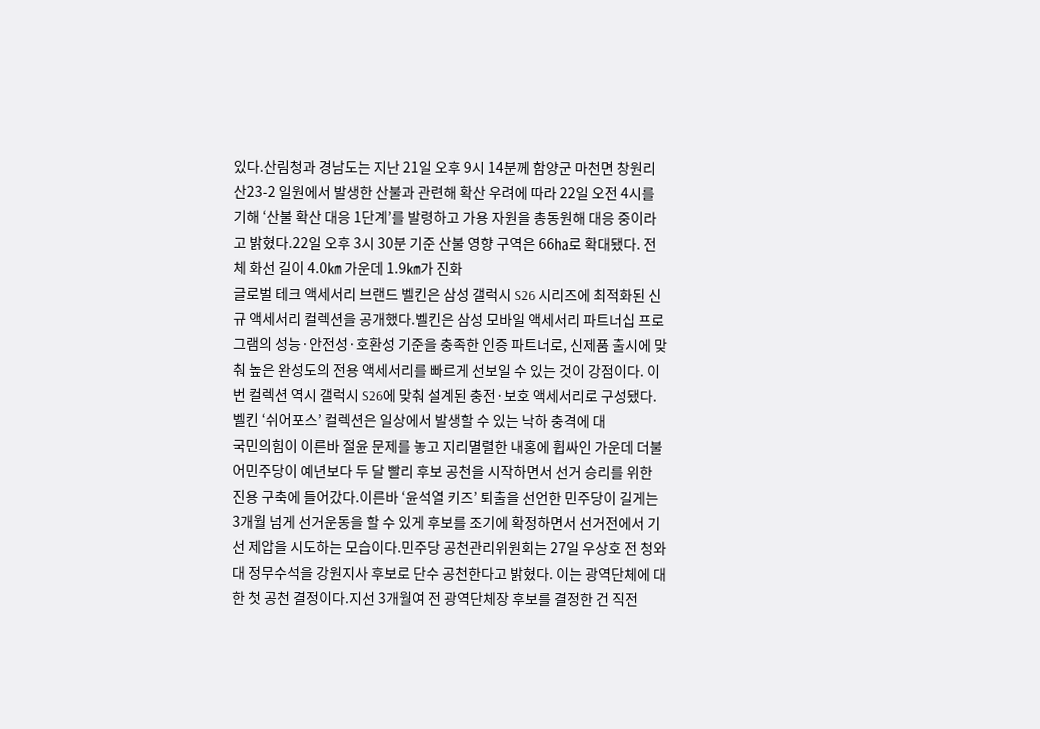있다.산림청과 경남도는 지난 21일 오후 9시 14분께 함양군 마천면 창원리 산23-2 일원에서 발생한 산불과 관련해 확산 우려에 따라 22일 오전 4시를 기해 ‘산불 확산 대응 1단계’를 발령하고 가용 자원을 총동원해 대응 중이라고 밝혔다.22일 오후 3시 30분 기준 산불 영향 구역은 66㏊로 확대됐다. 전체 화선 길이 4.0㎞ 가운데 1.9㎞가 진화
글로벌 테크 액세서리 브랜드 벨킨은 삼성 갤럭시 S26 시리즈에 최적화된 신규 액세서리 컬렉션을 공개했다.벨킨은 삼성 모바일 액세서리 파트너십 프로그램의 성능·안전성·호환성 기준을 충족한 인증 파트너로, 신제품 출시에 맞춰 높은 완성도의 전용 액세서리를 빠르게 선보일 수 있는 것이 강점이다. 이번 컬렉션 역시 갤럭시 S26에 맞춰 설계된 충전·보호 액세서리로 구성됐다.벨킨 ‘쉬어포스’ 컬렉션은 일상에서 발생할 수 있는 낙하 충격에 대
국민의힘이 이른바 절윤 문제를 놓고 지리멸렬한 내홍에 휩싸인 가운데 더불어민주당이 예년보다 두 달 빨리 후보 공천을 시작하면서 선거 승리를 위한 진용 구축에 들어갔다.이른바 ‘윤석열 키즈’ 퇴출을 선언한 민주당이 길게는 3개월 넘게 선거운동을 할 수 있게 후보를 조기에 확정하면서 선거전에서 기선 제압을 시도하는 모습이다.민주당 공천관리위원회는 27일 우상호 전 청와대 정무수석을 강원지사 후보로 단수 공천한다고 밝혔다. 이는 광역단체에 대한 첫 공천 결정이다.지선 3개월여 전 광역단체장 후보를 결정한 건 직전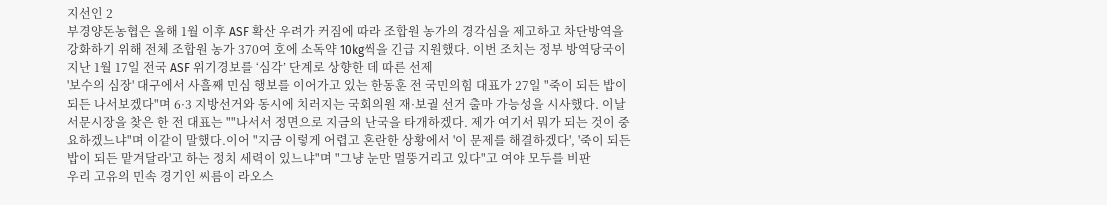지선인 2
부경양돈농협은 올해 1월 이후 ASF 확산 우려가 커짐에 따라 조합원 농가의 경각심을 제고하고 차단방역을 강화하기 위해 전체 조합원 농가 370여 호에 소독약 10kg씩을 긴급 지원했다. 이번 조치는 정부 방역당국이 지난 1월 17일 전국 ASF 위기경보를 ‘심각’ 단계로 상향한 데 따른 선제
'보수의 심장' 대구에서 사흘째 민심 행보를 이어가고 있는 한동훈 전 국민의힘 대표가 27일 "죽이 되든 밥이 되든 나서보겠다"며 6·3 지방선거와 동시에 치러지는 국회의원 재·보궐 선거 출마 가능성을 시사했다. 이날 서문시장을 찾은 한 전 대표는 ""나서서 정면으로 지금의 난국을 타개하겠다. 제가 여기서 뭐가 되는 것이 중요하겠느냐"며 이같이 말했다.이어 "지금 이렇게 어렵고 혼란한 상황에서 '이 문제를 해결하겠다', '죽이 되든 밥이 되든 맡겨달라'고 하는 정치 세력이 있느냐"며 "그냥 눈만 멀뚱거리고 있다"고 여야 모두를 비판
우리 고유의 민속 경기인 씨름이 라오스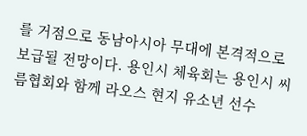를 거점으로 동남아시아 무대에 본격적으로 보급될 전망이다. 용인시 체육회는 용인시 씨름협회와 함께 라오스 현지 유소년 선수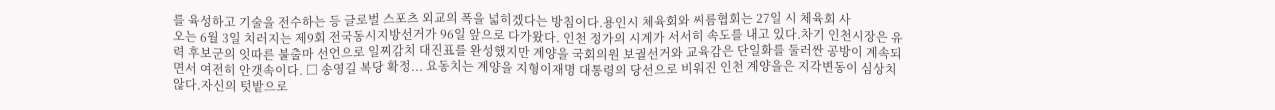를 육성하고 기술을 전수하는 등 글로벌 스포츠 외교의 폭을 넓히겠다는 방침이다.용인시 체육회와 씨름협회는 27일 시 체육회 사
오는 6월 3일 치러지는 제9회 전국동시지방선거가 96일 앞으로 다가왔다. 인천 정가의 시계가 서서히 속도를 내고 있다.차기 인천시장은 유력 후보군의 잇따른 불출마 선언으로 일찌감치 대진표를 완성했지만 계양을 국회의원 보궐선거와 교육감은 단일화를 둘러싼 공방이 계속되면서 여전히 안갯속이다. □ 송영길 복당 확정... 요동치는 계양을 지형이재명 대통령의 당선으로 비워진 인천 계양을은 지각변동이 심상치 않다.자신의 텃밭으로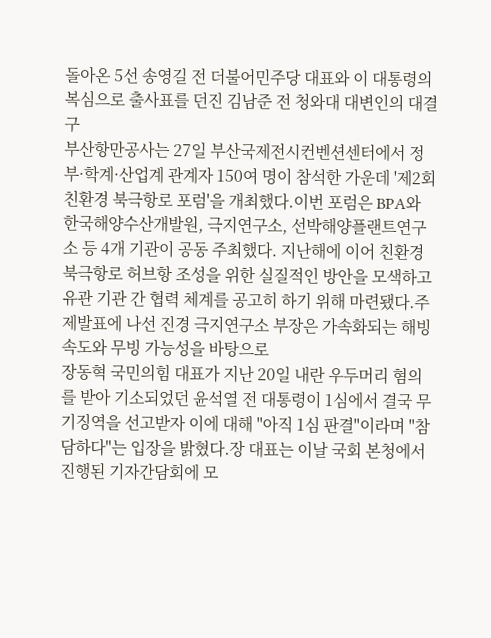돌아온 5선 송영길 전 더불어민주당 대표와 이 대통령의 복심으로 출사표를 던진 김남준 전 청와대 대변인의 대결 구
부산항만공사는 27일 부산국제전시컨벤션센터에서 정부·학계·산업계 관계자 150여 명이 참석한 가운데 '제2회 친환경 북극항로 포럼'을 개최했다.이번 포럼은 BPA와 한국해양수산개발원, 극지연구소, 선박해양플랜트연구소 등 4개 기관이 공동 주최했다. 지난해에 이어 친환경 북극항로 허브항 조성을 위한 실질적인 방안을 모색하고 유관 기관 간 협력 체계를 공고히 하기 위해 마련됐다.주제발표에 나선 진경 극지연구소 부장은 가속화되는 해빙 속도와 무빙 가능성을 바탕으로
장동혁 국민의힘 대표가 지난 20일 내란 우두머리 혐의를 받아 기소되었던 윤석열 전 대통령이 1심에서 결국 무기징역을 선고받자 이에 대해 "아직 1심 판결"이라며 "참담하다"는 입장을 밝혔다.장 대표는 이날 국회 본청에서 진행된 기자간담회에 모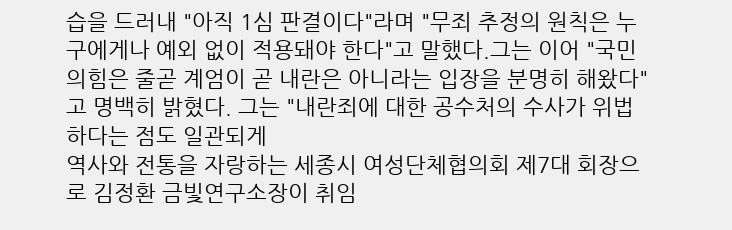습을 드러내 "아직 1심 판결이다"라며 "무죄 추정의 원칙은 누구에게나 예외 없이 적용돼야 한다"고 말했다.그는 이어 "국민의힘은 줄곧 계엄이 곧 내란은 아니라는 입장을 분명히 해왔다"고 명백히 밝혔다. 그는 "내란죄에 대한 공수처의 수사가 위법하다는 점도 일관되게
역사와 전통을 자랑하는 세종시 여성단체협의회 제7대 회장으로 김정환 금빛연구소장이 취임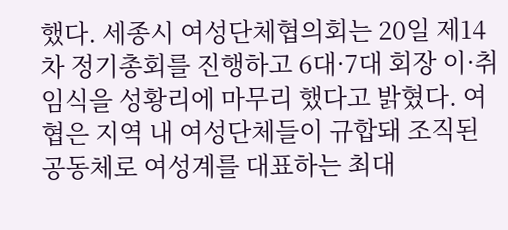했다. 세종시 여성단체협의회는 20일 제14차 정기총회를 진행하고 6대·7대 회장 이·취임식을 성황리에 마무리 했다고 밝혔다. 여협은 지역 내 여성단체들이 규합돼 조직된 공동체로 여성계를 대표하는 최대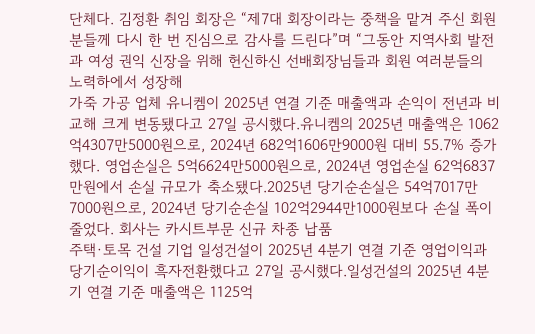단체다. 김정환 취임 회장은 “제7대 회장이라는 중책을 맡겨 주신 회원분들께 다시 한 번 진심으로 감사를 드린다”며 “그동안 지역사회 발전과 여성 권익 신장을 위해 헌신하신 선배회장님들과 회원 여러분들의 노력하에서 성장해
가죽 가공 업체 유니켐이 2025년 연결 기준 매출액과 손익이 전년과 비교해 크게 변동됐다고 27일 공시했다.유니켐의 2025년 매출액은 1062억4307만5000원으로, 2024년 682억1606만9000원 대비 55.7% 증가했다. 영업손실은 5억6624만5000원으로, 2024년 영업손실 62억6837만원에서 손실 규모가 축소됐다.2025년 당기순손실은 54억7017만7000원으로, 2024년 당기순손실 102억2944만1000원보다 손실 폭이 줄었다. 회사는 카시트부문 신규 차종 납품
주택·토목 건설 기업 일성건설이 2025년 4분기 연결 기준 영업이익과 당기순이익이 흑자전환했다고 27일 공시했다.일성건설의 2025년 4분기 연결 기준 매출액은 1125억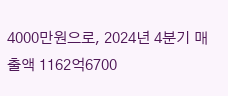4000만원으로, 2024년 4분기 매출액 1162억6700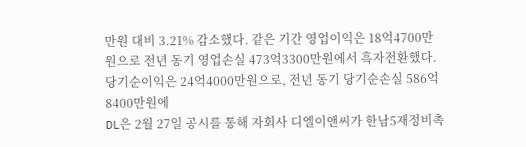만원 대비 3.21% 감소했다. 같은 기간 영업이익은 18억4700만원으로 전년 동기 영업손실 473억3300만원에서 흑자전환했다.당기순이익은 24억4000만원으로, 전년 동기 당기순손실 586억8400만원에
DL은 2월 27일 공시를 통해 자회사 디엘이앤씨가 한남5재정비촉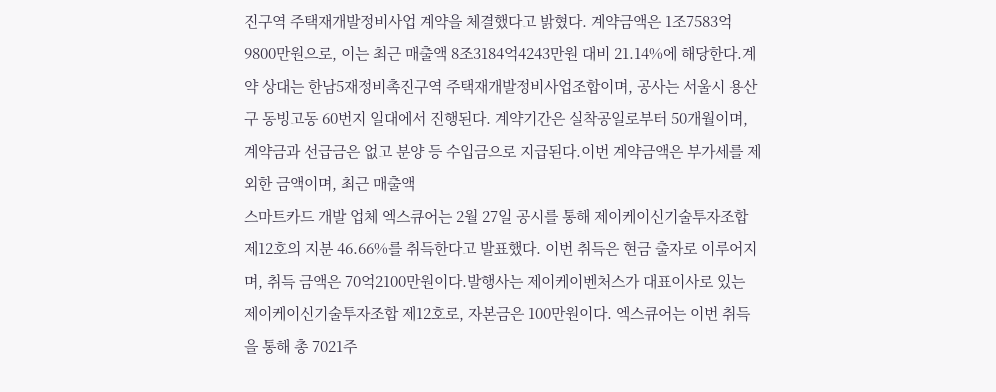진구역 주택재개발정비사업 계약을 체결했다고 밝혔다. 계약금액은 1조7583억9800만원으로, 이는 최근 매출액 8조3184억4243만원 대비 21.14%에 해당한다.계약 상대는 한남5재정비촉진구역 주택재개발정비사업조합이며, 공사는 서울시 용산구 동빙고동 60번지 일대에서 진행된다. 계약기간은 실착공일로부터 50개월이며, 계약금과 선급금은 없고 분양 등 수입금으로 지급된다.이번 계약금액은 부가세를 제외한 금액이며, 최근 매출액
스마트카드 개발 업체 엑스큐어는 2월 27일 공시를 통해 제이케이신기술투자조합 제12호의 지분 46.66%를 취득한다고 발표했다. 이번 취득은 현금 출자로 이루어지며, 취득 금액은 70억2100만원이다.발행사는 제이케이벤처스가 대표이사로 있는 제이케이신기술투자조합 제12호로, 자본금은 100만원이다. 엑스큐어는 이번 취득을 통해 총 7021주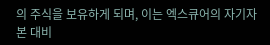의 주식을 보유하게 되며, 이는 엑스큐어의 자기자본 대비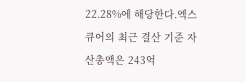22.28%에 해당한다.엑스큐어의 최근 결산 기준 자산총액은 243억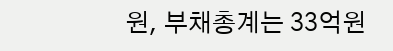원, 부채총계는 33억원